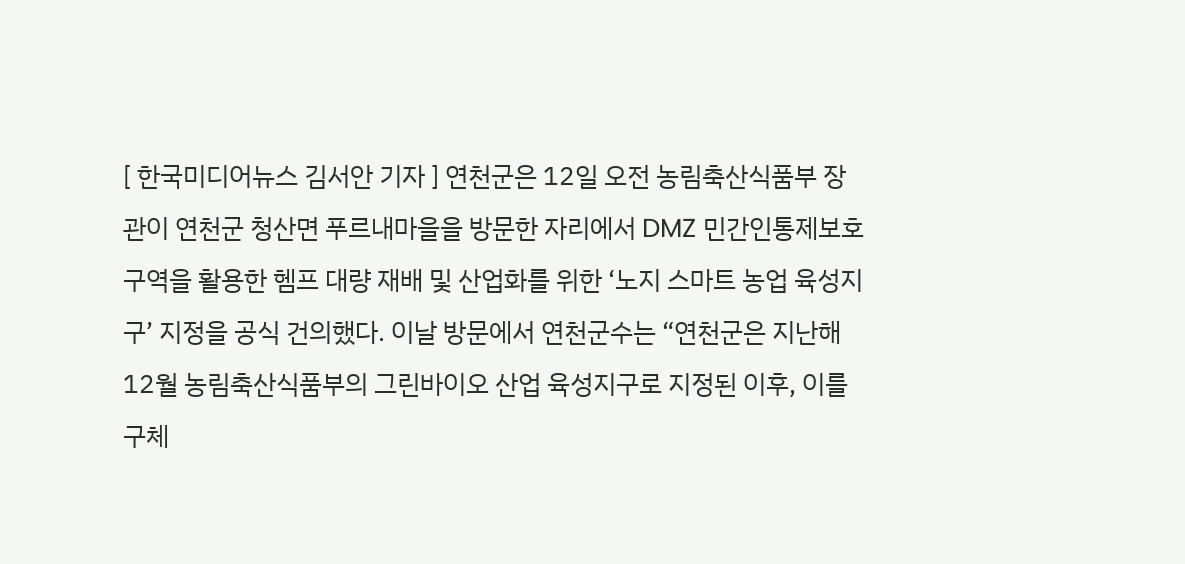[ 한국미디어뉴스 김서안 기자 ] 연천군은 12일 오전 농림축산식품부 장관이 연천군 청산면 푸르내마을을 방문한 자리에서 DMZ 민간인통제보호구역을 활용한 헴프 대량 재배 및 산업화를 위한 ‘노지 스마트 농업 육성지구’ 지정을 공식 건의했다. 이날 방문에서 연천군수는 “연천군은 지난해 12월 농림축산식품부의 그린바이오 산업 육성지구로 지정된 이후, 이를 구체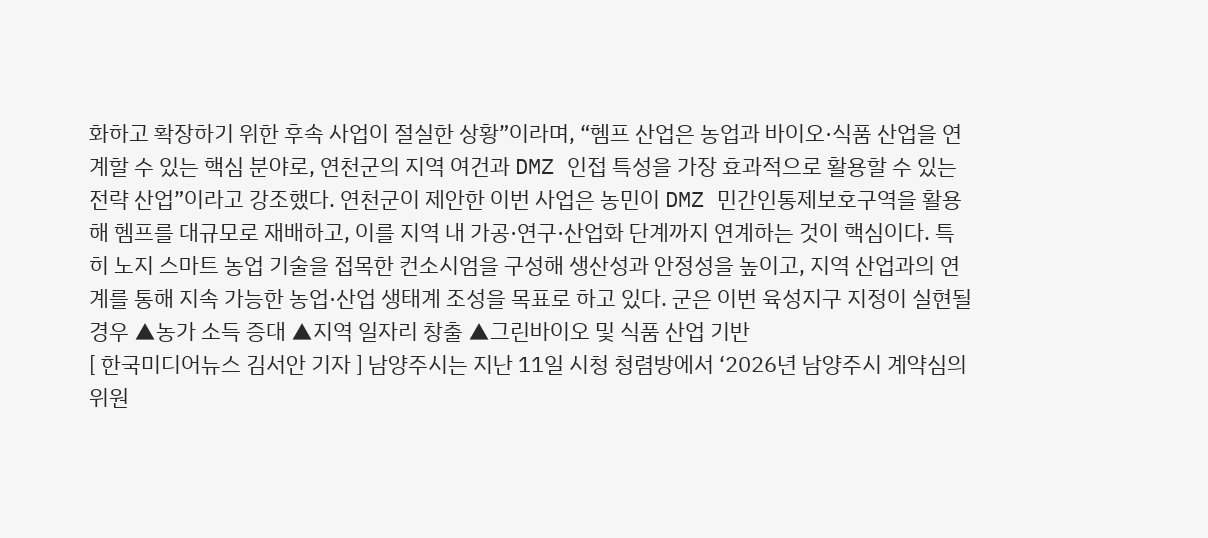화하고 확장하기 위한 후속 사업이 절실한 상황”이라며, “헴프 산업은 농업과 바이오·식품 산업을 연계할 수 있는 핵심 분야로, 연천군의 지역 여건과 DMZ 인접 특성을 가장 효과적으로 활용할 수 있는 전략 산업”이라고 강조했다. 연천군이 제안한 이번 사업은 농민이 DMZ 민간인통제보호구역을 활용해 헴프를 대규모로 재배하고, 이를 지역 내 가공·연구·산업화 단계까지 연계하는 것이 핵심이다. 특히 노지 스마트 농업 기술을 접목한 컨소시엄을 구성해 생산성과 안정성을 높이고, 지역 산업과의 연계를 통해 지속 가능한 농업·산업 생태계 조성을 목표로 하고 있다. 군은 이번 육성지구 지정이 실현될 경우 ▲농가 소득 증대 ▲지역 일자리 창출 ▲그린바이오 및 식품 산업 기반
[ 한국미디어뉴스 김서안 기자 ] 남양주시는 지난 11일 시청 청렴방에서 ‘2026년 남양주시 계약심의위원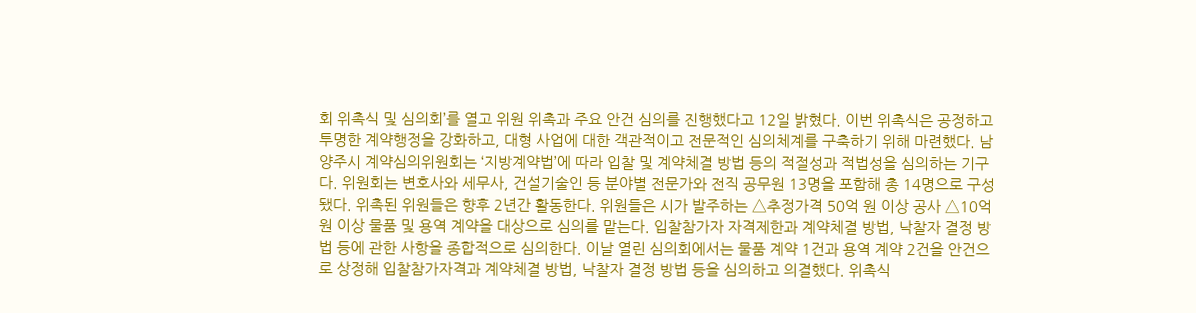회 위촉식 및 심의회’를 열고 위원 위촉과 주요 안건 심의를 진행했다고 12일 밝혔다. 이번 위촉식은 공정하고 투명한 계약행정을 강화하고, 대형 사업에 대한 객관적이고 전문적인 심의체계를 구축하기 위해 마련했다. 남양주시 계약심의위원회는 ‘지방계약법’에 따라 입찰 및 계약체결 방법 등의 적절성과 적법성을 심의하는 기구다. 위원회는 변호사와 세무사, 건설기술인 등 분야별 전문가와 전직 공무원 13명을 포함해 총 14명으로 구성됐다. 위촉된 위원들은 향후 2년간 활동한다. 위원들은 시가 발주하는 △추정가격 50억 원 이상 공사 △10억 원 이상 물품 및 용역 계약을 대상으로 심의를 맡는다. 입찰참가자 자격제한과 계약체결 방법, 낙찰자 결정 방법 등에 관한 사항을 종합적으로 심의한다. 이날 열린 심의회에서는 물품 계약 1건과 용역 계약 2건을 안건으로 상정해 입찰참가자격과 계약체결 방법, 낙찰자 결정 방법 등을 심의하고 의결했다. 위촉식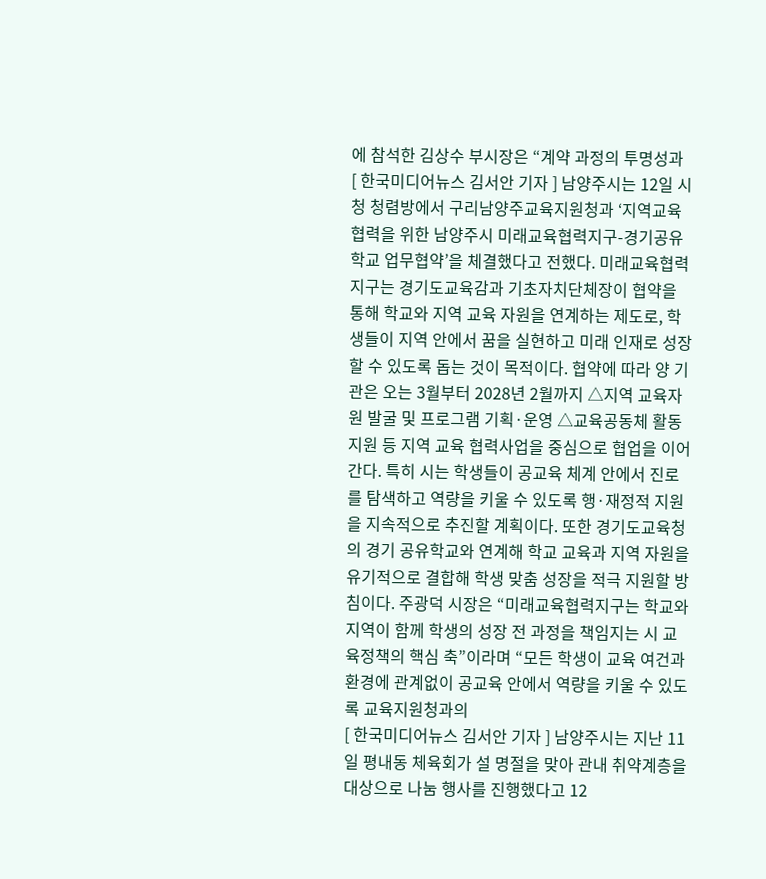에 참석한 김상수 부시장은 “계약 과정의 투명성과
[ 한국미디어뉴스 김서안 기자 ] 남양주시는 12일 시청 청렴방에서 구리남양주교육지원청과 ‘지역교육협력을 위한 남양주시 미래교육협력지구-경기공유학교 업무협약’을 체결했다고 전했다. 미래교육협력지구는 경기도교육감과 기초자치단체장이 협약을 통해 학교와 지역 교육 자원을 연계하는 제도로, 학생들이 지역 안에서 꿈을 실현하고 미래 인재로 성장할 수 있도록 돕는 것이 목적이다. 협약에 따라 양 기관은 오는 3월부터 2028년 2월까지 △지역 교육자원 발굴 및 프로그램 기획·운영 △교육공동체 활동 지원 등 지역 교육 협력사업을 중심으로 협업을 이어간다. 특히 시는 학생들이 공교육 체계 안에서 진로를 탐색하고 역량을 키울 수 있도록 행·재정적 지원을 지속적으로 추진할 계획이다. 또한 경기도교육청의 경기 공유학교와 연계해 학교 교육과 지역 자원을 유기적으로 결합해 학생 맞춤 성장을 적극 지원할 방침이다. 주광덕 시장은 “미래교육협력지구는 학교와 지역이 함께 학생의 성장 전 과정을 책임지는 시 교육정책의 핵심 축”이라며 “모든 학생이 교육 여건과 환경에 관계없이 공교육 안에서 역량을 키울 수 있도록 교육지원청과의
[ 한국미디어뉴스 김서안 기자 ] 남양주시는 지난 11일 평내동 체육회가 설 명절을 맞아 관내 취약계층을 대상으로 나눔 행사를 진행했다고 12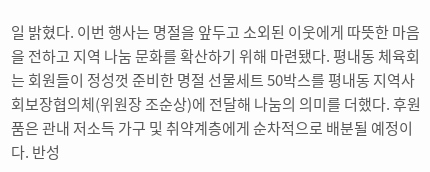일 밝혔다. 이번 행사는 명절을 앞두고 소외된 이웃에게 따뜻한 마음을 전하고 지역 나눔 문화를 확산하기 위해 마련됐다. 평내동 체육회는 회원들이 정성껏 준비한 명절 선물세트 50박스를 평내동 지역사회보장협의체(위원장 조순상)에 전달해 나눔의 의미를 더했다. 후원품은 관내 저소득 가구 및 취약계층에게 순차적으로 배분될 예정이다. 반성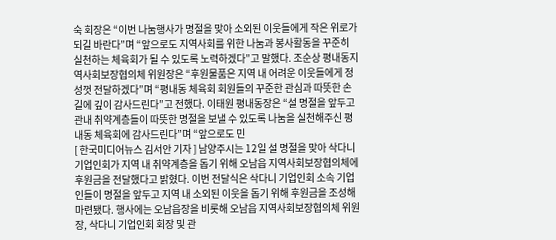숙 회장은 “이번 나눔행사가 명절을 맞아 소외된 이웃들에게 작은 위로가 되길 바란다”며 “앞으로도 지역사회를 위한 나눔과 봉사활동을 꾸준히 실천하는 체육회가 될 수 있도록 노력하겠다”고 말했다. 조순상 평내동지역사회보장협의체 위원장은 “후원물품은 지역 내 어려운 이웃들에게 정성껏 전달하겠다”며 “평내동 체육회 회원들의 꾸준한 관심과 따뜻한 손길에 깊이 감사드린다”고 전했다. 이태원 평내동장은 “설 명절을 앞두고 관내 취약계층들이 따뜻한 명절을 보낼 수 있도록 나눔을 실천해주신 평내동 체육회에 감사드린다”며 “앞으로도 민
[ 한국미디어뉴스 김서안 기자 ] 남양주시는 12일 설 명절을 맞아 삭다니 기업인회가 지역 내 취약계층을 돕기 위해 오남읍 지역사회보장협의체에 후원금을 전달했다고 밝혔다. 이번 전달식은 삭다니 기업인회 소속 기업인들이 명절을 앞두고 지역 내 소외된 이웃을 돕기 위해 후원금을 조성해 마련됐다. 행사에는 오남읍장을 비롯해 오남읍 지역사회보장협의체 위원장, 삭다니 기업인회 회장 및 관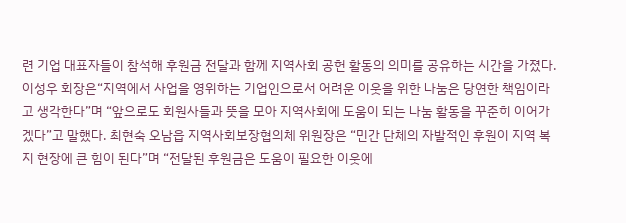련 기업 대표자들이 참석해 후원금 전달과 함께 지역사회 공헌 활동의 의미를 공유하는 시간을 가졌다. 이성우 회장은“지역에서 사업을 영위하는 기업인으로서 어려운 이웃을 위한 나눔은 당연한 책임이라고 생각한다”며 “앞으로도 회원사들과 뜻을 모아 지역사회에 도움이 되는 나눔 활동을 꾸준히 이어가겠다”고 말했다. 최현숙 오남읍 지역사회보장협의체 위원장은 “민간 단체의 자발적인 후원이 지역 복지 현장에 큰 힘이 된다”며 “전달된 후원금은 도움이 필요한 이웃에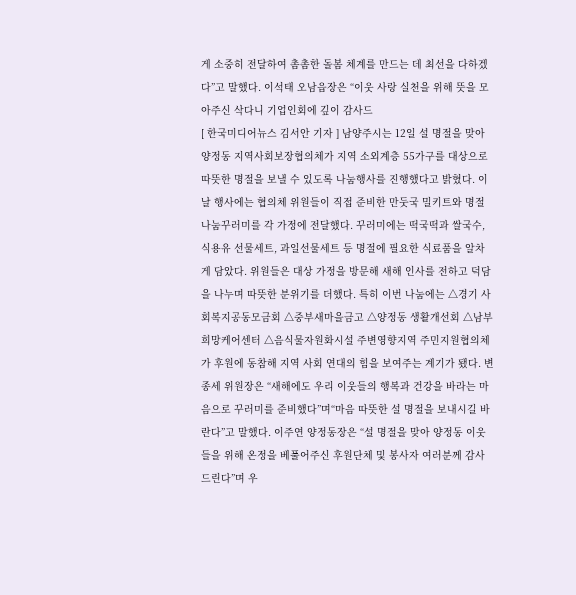게 소중히 전달하여 촘촘한 돌봄 체계를 만드는 데 최선을 다하겠다”고 말했다. 이석태 오남읍장은 “이웃 사랑 실천을 위해 뜻을 모아주신 삭다니 기업인회에 깊이 감사드
[ 한국미디어뉴스 김서안 기자 ] 남양주시는 12일 설 명절을 맞아 양정동 지역사회보장협의체가 지역 소외계층 55가구를 대상으로 따뜻한 명절을 보낼 수 있도록 나눔행사를 진행했다고 밝혔다. 이날 행사에는 협의체 위원들이 직접 준비한 만둣국 밀키트와 명절 나눔꾸러미를 각 가정에 전달했다. 꾸러미에는 떡국떡과 쌀국수, 식용유 선물세트, 과일선물세트 등 명절에 필요한 식료품을 알차게 담았다. 위원들은 대상 가정을 방문해 새해 인사를 전하고 덕담을 나누며 따뜻한 분위기를 더했다. 특히 이번 나눔에는 △경기 사회복지공동모금회 △중부새마을금고 △양정동 생활개선회 △남부희망케어센터 △음식물자원화시설 주변영향지역 주민지원협의체가 후원에 동참해 지역 사회 연대의 힘을 보여주는 계기가 됐다. 변종세 위원장은 “새해에도 우리 이웃들의 행복과 건강을 바라는 마음으로 꾸러미를 준비했다”며“마음 따뜻한 설 명절을 보내시길 바란다”고 말했다. 이주연 양정동장은 “설 명절을 맞아 양정동 이웃들을 위해 온정을 베풀어주신 후원단체 및 봉사자 여러분께 감사드린다”며 우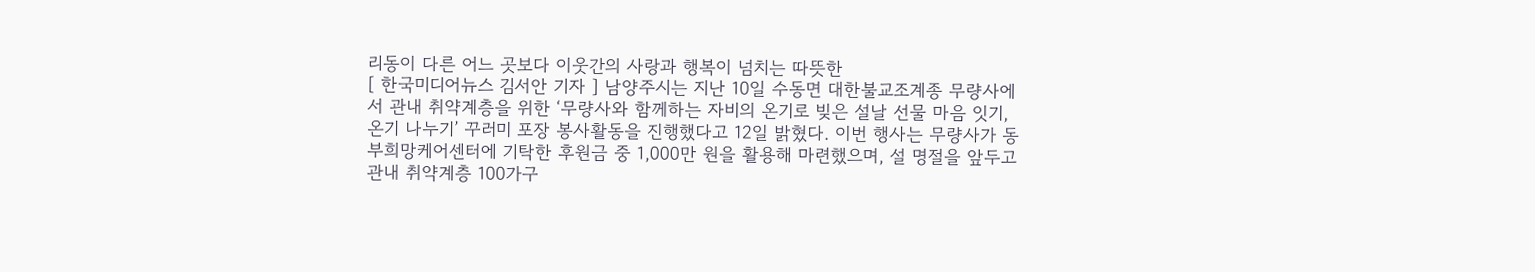리동이 다른 어느 곳보다 이웃간의 사랑과 행복이 넘치는 따뜻한
[ 한국미디어뉴스 김서안 기자 ] 남양주시는 지난 10일 수동면 대한불교조계종 무량사에서 관내 취약계층을 위한 ‘무량사와 함께하는 자비의 온기로 빚은 설날 선물 마음 잇기, 온기 나누기’ 꾸러미 포장 봉사활동을 진행했다고 12일 밝혔다. 이번 행사는 무량사가 동부희망케어센터에 기탁한 후원금 중 1,000만 원을 활용해 마련했으며, 설 명절을 앞두고 관내 취약계층 100가구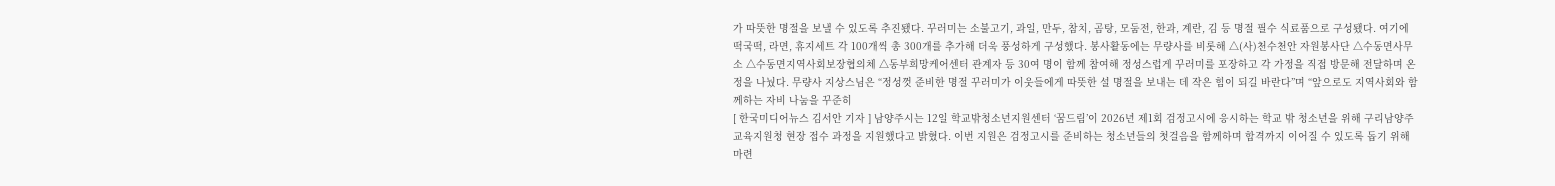가 따뜻한 명절을 보낼 수 있도록 추진됐다. 꾸러미는 소불고기, 과일, 만두, 참치, 곰탕, 모둠전, 한과, 계란, 김 등 명절 필수 식료품으로 구성됐다. 여기에 떡국떡, 라면, 휴지세트 각 100개씩 총 300개를 추가해 더욱 풍성하게 구성했다. 봉사활동에는 무량사를 비롯해 △(사)천수천안 자원봉사단 △수동면사무소 △수동면지역사회보장협의체 △동부희망케어센터 관계자 등 30여 명이 함께 참여해 정성스럽게 꾸러미를 포장하고 각 가정을 직접 방문해 전달하며 온정을 나눴다. 무량사 지상스님은 “정성껏 준비한 명절 꾸러미가 이웃들에게 따뜻한 설 명절을 보내는 데 작은 힘이 되길 바란다”며 “앞으로도 지역사회와 함께하는 자비 나눔을 꾸준히
[ 한국미디어뉴스 김서안 기자 ] 남양주시는 12일 학교밖청소년지원센터 ‘꿈드림’이 2026년 제1회 검정고시에 응시하는 학교 밖 청소년을 위해 구리남양주교육지원청 현장 접수 과정을 지원했다고 밝혔다. 이번 지원은 검정고시를 준비하는 청소년들의 첫걸음을 함께하며 합격까지 이어질 수 있도록 돕기 위해 마련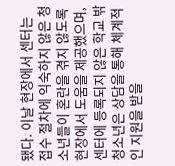됐다. 이날 현장에서 센터는 접수 절차에 익숙하지 않은 청소년들이 혼란을 겪지 않도록 현장에서 도움을 제공했으며, 센터에 등록되지 않은 학교 밖 청소년은 상담을 통해 체계적인 지원을 받을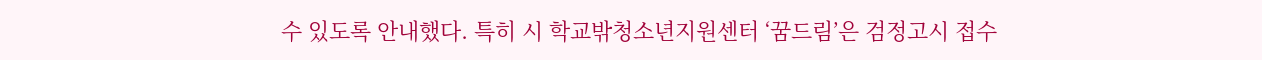수 있도록 안내했다. 특히 시 학교밖청소년지원센터 ‘꿈드림’은 검정고시 접수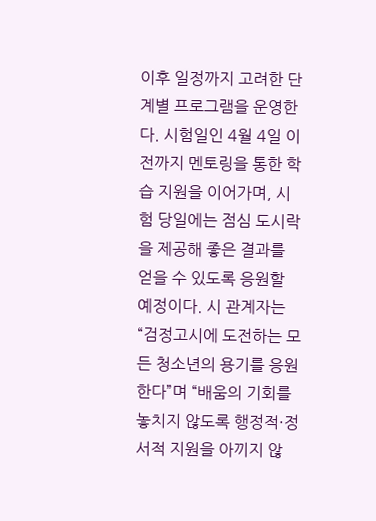이후 일정까지 고려한 단계별 프로그램을 운영한다. 시험일인 4월 4일 이전까지 멘토링을 통한 학습 지원을 이어가며, 시험 당일에는 점심 도시락을 제공해 좋은 결과를 얻을 수 있도록 응원할 예정이다. 시 관계자는 “검정고시에 도전하는 모든 청소년의 용기를 응원한다”며 “배움의 기회를 놓치지 않도록 행정적·정서적 지원을 아끼지 않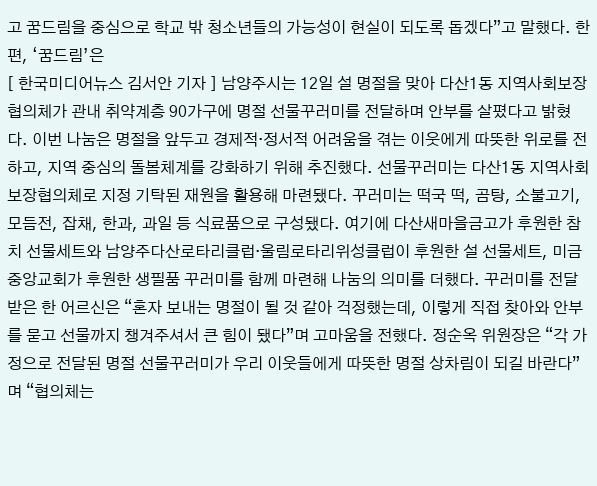고 꿈드림을 중심으로 학교 밖 청소년들의 가능성이 현실이 되도록 돕겠다”고 말했다. 한편, ‘꿈드림’은
[ 한국미디어뉴스 김서안 기자 ] 남양주시는 12일 설 명절을 맞아 다산1동 지역사회보장협의체가 관내 취약계층 90가구에 명절 선물꾸러미를 전달하며 안부를 살폈다고 밝혔다. 이번 나눔은 명절을 앞두고 경제적·정서적 어려움을 겪는 이웃에게 따뜻한 위로를 전하고, 지역 중심의 돌봄체계를 강화하기 위해 추진했다. 선물꾸러미는 다산1동 지역사회보장협의체로 지정 기탁된 재원을 활용해 마련됐다. 꾸러미는 떡국 떡, 곰탕, 소불고기, 모듬전, 잡채, 한과, 과일 등 식료품으로 구성됐다. 여기에 다산새마을금고가 후원한 참치 선물세트와 남양주다산로타리클럽·울림로타리위성클럽이 후원한 설 선물세트, 미금중앙교회가 후원한 생필품 꾸러미를 함께 마련해 나눔의 의미를 더했다. 꾸러미를 전달받은 한 어르신은 “혼자 보내는 명절이 될 것 같아 걱정했는데, 이렇게 직접 찾아와 안부를 묻고 선물까지 챙겨주셔서 큰 힘이 됐다”며 고마움을 전했다. 정순옥 위원장은 “각 가정으로 전달된 명절 선물꾸러미가 우리 이웃들에게 따뜻한 명절 상차림이 되길 바란다”며 “협의체는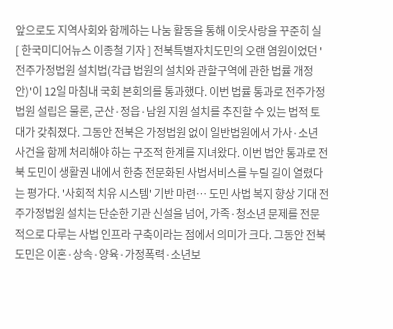앞으로도 지역사회와 함께하는 나눔 활동을 통해 이웃사랑을 꾸준히 실
[ 한국미디어뉴스 이종철 기자 ] 전북특별자치도민의 오랜 염원이었던 '전주가정법원 설치법(각급 법원의 설치와 관할구역에 관한 법률 개정안)'이 12일 마침내 국회 본회의를 통과했다. 이번 법률 통과로 전주가정법원 설립은 물론, 군산·정읍·남원 지원 설치를 추진할 수 있는 법적 토대가 갖춰졌다. 그동안 전북은 가정법원 없이 일반법원에서 가사·소년 사건을 함께 처리해야 하는 구조적 한계를 지녀왔다. 이번 법안 통과로 전북 도민이 생활권 내에서 한층 전문화된 사법서비스를 누릴 길이 열렸다는 평가다. '사회적 치유 시스템' 기반 마련… 도민 사법 복지 향상 기대 전주가정법원 설치는 단순한 기관 신설을 넘어, 가족·청소년 문제를 전문적으로 다루는 사법 인프라 구축이라는 점에서 의미가 크다. 그동안 전북 도민은 이혼·상속·양육·가정폭력·소년보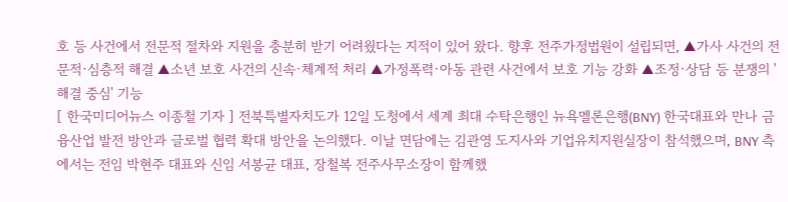호 등 사건에서 전문적 절차와 지원을 충분히 받기 어려웠다는 지적이 있어 왔다. 향후 전주가정법원이 설립되면, ▲가사 사건의 전문적·심층적 해결 ▲소년 보호 사건의 신속·체계적 처리 ▲가정폭력·아동 관련 사건에서 보호 기능 강화 ▲조정·상담 등 분쟁의 '해결 중심' 기능
[ 한국미디어뉴스 이종철 기자 ] 전북특별자치도가 12일 도청에서 세계 최대 수탁은행인 뉴욕멜론은행(BNY) 한국대표와 만나 금융산업 발전 방안과 글로벌 협력 확대 방안을 논의했다. 이날 면담에는 김관영 도지사와 기업유치지원실장이 참석했으며, BNY 측에서는 전임 박현주 대표와 신임 서봉균 대표, 장철복 전주사무소장이 함께했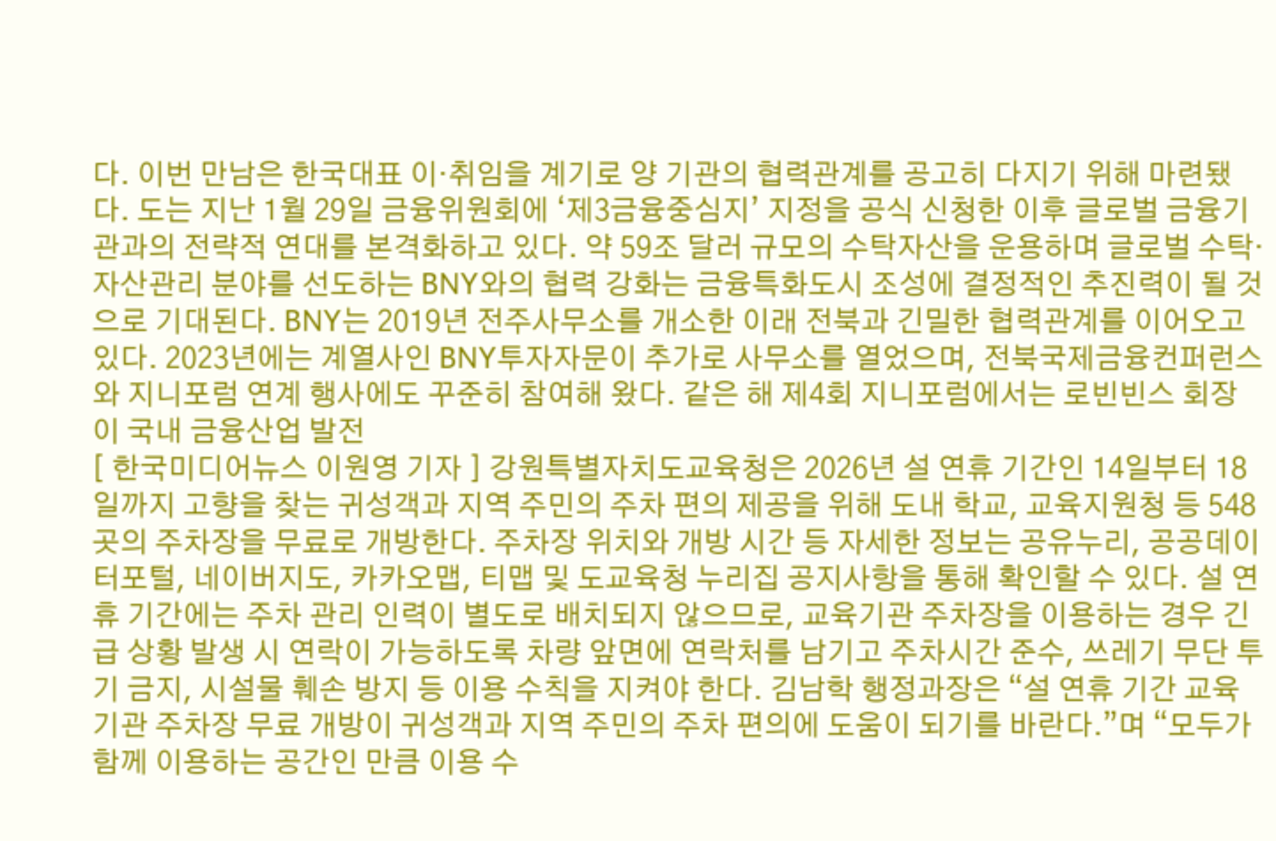다. 이번 만남은 한국대표 이‧취임을 계기로 양 기관의 협력관계를 공고히 다지기 위해 마련됐다. 도는 지난 1월 29일 금융위원회에 ‘제3금융중심지’ 지정을 공식 신청한 이후 글로벌 금융기관과의 전략적 연대를 본격화하고 있다. 약 59조 달러 규모의 수탁자산을 운용하며 글로벌 수탁·자산관리 분야를 선도하는 BNY와의 협력 강화는 금융특화도시 조성에 결정적인 추진력이 될 것으로 기대된다. BNY는 2019년 전주사무소를 개소한 이래 전북과 긴밀한 협력관계를 이어오고 있다. 2023년에는 계열사인 BNY투자자문이 추가로 사무소를 열었으며, 전북국제금융컨퍼런스와 지니포럼 연계 행사에도 꾸준히 참여해 왔다. 같은 해 제4회 지니포럼에서는 로빈빈스 회장이 국내 금융산업 발전
[ 한국미디어뉴스 이원영 기자 ] 강원특별자치도교육청은 2026년 설 연휴 기간인 14일부터 18일까지 고향을 찾는 귀성객과 지역 주민의 주차 편의 제공을 위해 도내 학교, 교육지원청 등 548곳의 주차장을 무료로 개방한다. 주차장 위치와 개방 시간 등 자세한 정보는 공유누리, 공공데이터포털, 네이버지도, 카카오맵, 티맵 및 도교육청 누리집 공지사항을 통해 확인할 수 있다. 설 연휴 기간에는 주차 관리 인력이 별도로 배치되지 않으므로, 교육기관 주차장을 이용하는 경우 긴급 상황 발생 시 연락이 가능하도록 차량 앞면에 연락처를 남기고 주차시간 준수, 쓰레기 무단 투기 금지, 시설물 훼손 방지 등 이용 수칙을 지켜야 한다. 김남학 행정과장은 “설 연휴 기간 교육기관 주차장 무료 개방이 귀성객과 지역 주민의 주차 편의에 도움이 되기를 바란다.”며 “모두가 함께 이용하는 공간인 만큼 이용 수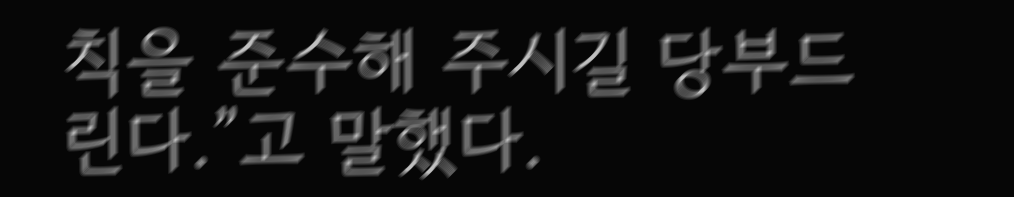칙을 준수해 주시길 당부드린다.”고 말했다.